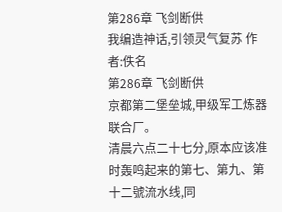第286章 飞剑断供
我编造神话,引领灵气复苏 作者:佚名
第286章 飞剑断供
京都第二堡垒城,甲级军工炼器联合厂。
清晨六点二十七分,原本应该准时轰鸣起来的第七、第九、第十二號流水线,同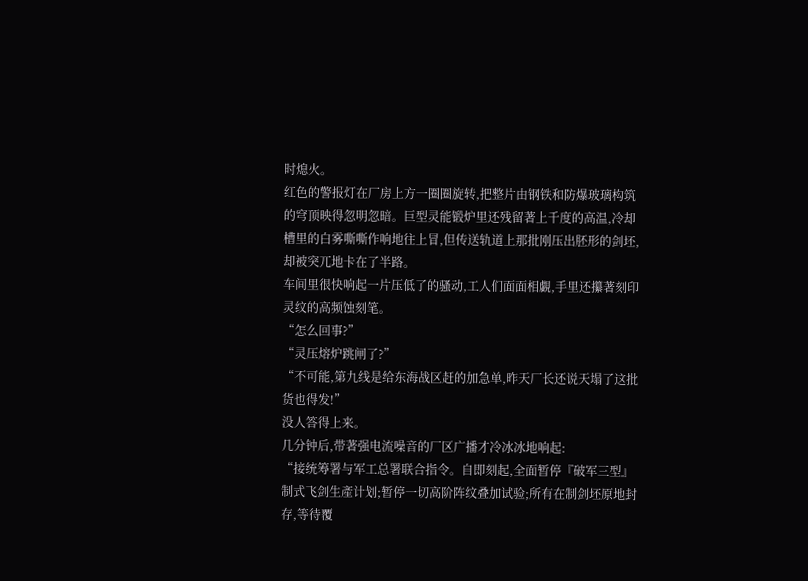时熄火。
红色的警报灯在厂房上方一圈圈旋转,把整片由钢铁和防爆玻璃构筑的穹顶映得忽明忽暗。巨型灵能锻炉里还残留著上千度的高温,冷却槽里的白雾嘶嘶作响地往上冒,但传送轨道上那批刚压出胚形的剑坯,却被突兀地卡在了半路。
车间里很快响起一片压低了的骚动,工人们面面相覷,手里还攥著刻印灵纹的高频蚀刻笔。
“怎么回事?”
“灵压熔炉跳闸了?”
“不可能,第九线是给东海战区赶的加急单,昨天厂长还说天塌了这批货也得发!”
没人答得上来。
几分钟后,带著强电流噪音的厂区广播才冷冰冰地响起:
“接统筹署与军工总署联合指令。自即刻起,全面暂停『破军三型』制式飞剑生產计划;暂停一切高阶阵纹叠加试验;所有在制剑坯原地封存,等待覆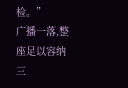检。”
广播一落,整座足以容纳三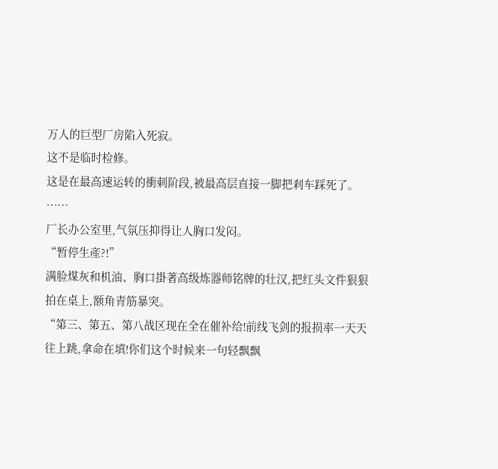万人的巨型厂房陷入死寂。
这不是临时检修。
这是在最高速运转的衝刺阶段,被最高层直接一脚把剎车踩死了。
……
厂长办公室里,气氛压抑得让人胸口发闷。
“暂停生產?!”
满脸煤灰和机油、胸口掛著高级炼器师铭牌的壮汉,把红头文件狠狠拍在桌上,额角青筋暴突。
“第三、第五、第八战区现在全在催补给!前线飞剑的报损率一天天往上跳,拿命在填!你们这个时候来一句轻飘飘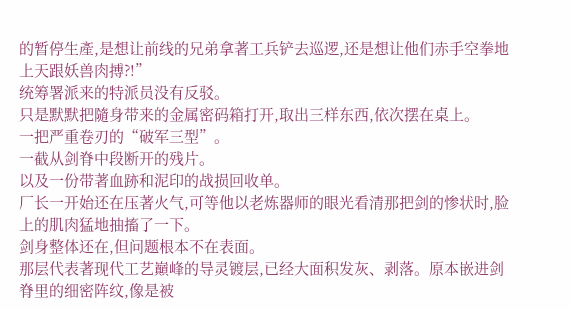的暂停生產,是想让前线的兄弟拿著工兵铲去巡逻,还是想让他们赤手空拳地上天跟妖兽肉搏?!”
统筹署派来的特派员没有反驳。
只是默默把隨身带来的金属密码箱打开,取出三样东西,依次摆在桌上。
一把严重卷刃的“破军三型”。
一截从剑脊中段断开的残片。
以及一份带著血跡和泥印的战损回收单。
厂长一开始还在压著火气,可等他以老炼器师的眼光看清那把剑的惨状时,脸上的肌肉猛地抽搐了一下。
剑身整体还在,但问题根本不在表面。
那层代表著现代工艺巔峰的导灵镀层,已经大面积发灰、剥落。原本嵌进剑脊里的细密阵纹,像是被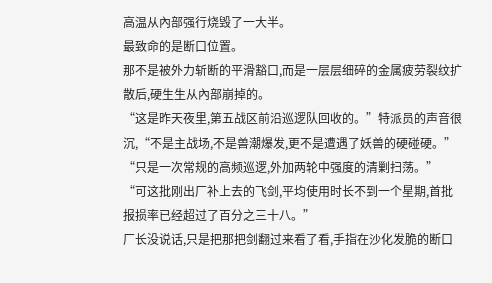高温从內部强行烧毁了一大半。
最致命的是断口位置。
那不是被外力斩断的平滑豁口,而是一层层细碎的金属疲劳裂纹扩散后,硬生生从內部崩掉的。
“这是昨天夜里,第五战区前沿巡逻队回收的。”特派员的声音很沉,“不是主战场,不是兽潮爆发,更不是遭遇了妖兽的硬碰硬。”
“只是一次常规的高频巡逻,外加两轮中强度的清剿扫荡。”
“可这批刚出厂补上去的飞剑,平均使用时长不到一个星期,首批报损率已经超过了百分之三十八。”
厂长没说话,只是把那把剑翻过来看了看,手指在沙化发脆的断口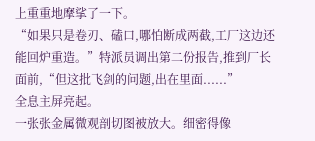上重重地摩挲了一下。
“如果只是卷刃、磕口,哪怕断成两截,工厂这边还能回炉重造。”特派员调出第二份报告,推到厂长面前,“但这批飞剑的问题,出在里面......”
全息主屏亮起。
一张张金属微观剖切图被放大。细密得像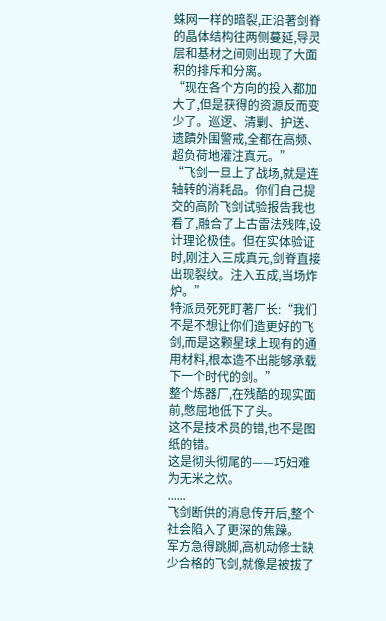蛛网一样的暗裂,正沿著剑脊的晶体结构往两侧蔓延,导灵层和基材之间则出现了大面积的排斥和分离。
“现在各个方向的投入都加大了,但是获得的资源反而变少了。巡逻、清剿、护送、遗蹟外围警戒,全都在高频、超负荷地灌注真元。”
“飞剑一旦上了战场,就是连轴转的消耗品。你们自己提交的高阶飞剑试验报告我也看了,融合了上古雷法残阵,设计理论极佳。但在实体验证时,刚注入三成真元,剑脊直接出现裂纹。注入五成,当场炸炉。”
特派员死死盯著厂长:“我们不是不想让你们造更好的飞剑,而是这颗星球上现有的通用材料,根本造不出能够承载下一个时代的剑。”
整个炼器厂,在残酷的现实面前,憋屈地低下了头。
这不是技术员的错,也不是图纸的错。
这是彻头彻尾的——巧妇难为无米之炊。
......
飞剑断供的消息传开后,整个社会陷入了更深的焦躁。
军方急得跳脚,高机动修士缺少合格的飞剑,就像是被拔了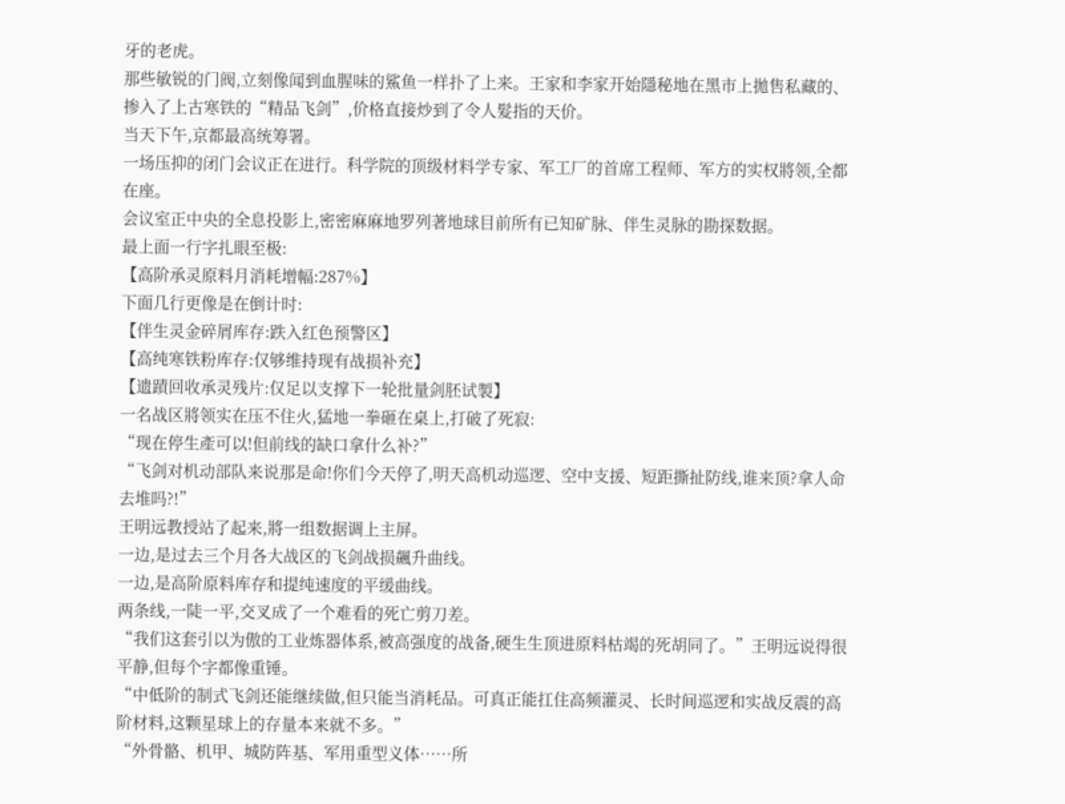牙的老虎。
那些敏锐的门阀,立刻像闻到血腥味的鯊鱼一样扑了上来。王家和李家开始隱秘地在黑市上拋售私藏的、掺入了上古寒铁的“精品飞剑”,价格直接炒到了令人髮指的天价。
当天下午,京都最高统筹署。
一场压抑的闭门会议正在进行。科学院的顶级材料学专家、军工厂的首席工程师、军方的实权將领,全都在座。
会议室正中央的全息投影上,密密麻麻地罗列著地球目前所有已知矿脉、伴生灵脉的勘探数据。
最上面一行字扎眼至极:
【高阶承灵原料月消耗增幅:287%】
下面几行更像是在倒计时:
【伴生灵金碎屑库存:跌入红色预警区】
【高纯寒铁粉库存:仅够维持现有战损补充】
【遗蹟回收承灵残片:仅足以支撑下一轮批量剑胚试製】
一名战区將领实在压不住火,猛地一拳砸在桌上,打破了死寂:
“现在停生產可以!但前线的缺口拿什么补?”
“飞剑对机动部队来说那是命!你们今天停了,明天高机动巡逻、空中支援、短距撕扯防线,谁来顶?拿人命去堆吗?!”
王明远教授站了起来,將一组数据调上主屏。
一边,是过去三个月各大战区的飞剑战损飆升曲线。
一边,是高阶原料库存和提纯速度的平缓曲线。
两条线,一陡一平,交叉成了一个难看的死亡剪刀差。
“我们这套引以为傲的工业炼器体系,被高强度的战备,硬生生顶进原料枯竭的死胡同了。”王明远说得很平静,但每个字都像重锤。
“中低阶的制式飞剑还能继续做,但只能当消耗品。可真正能扛住高频灌灵、长时间巡逻和实战反震的高阶材料,这颗星球上的存量本来就不多。”
“外骨骼、机甲、城防阵基、军用重型义体……所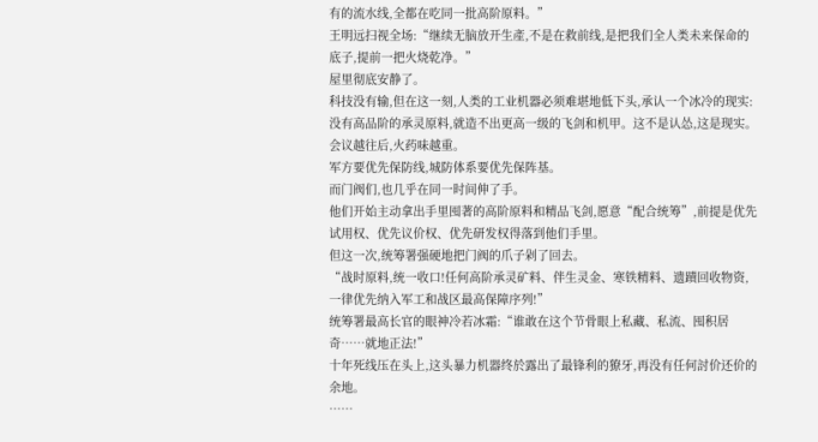有的流水线,全都在吃同一批高阶原料。”
王明远扫视全场:“继续无脑放开生產,不是在救前线,是把我们全人类未来保命的底子,提前一把火烧乾净。”
屋里彻底安静了。
科技没有输,但在这一刻,人类的工业机器必须难堪地低下头,承认一个冰冷的现实:
没有高品阶的承灵原料,就造不出更高一级的飞剑和机甲。这不是认怂,这是现实。
会议越往后,火药味越重。
军方要优先保防线,城防体系要优先保阵基。
而门阀们,也几乎在同一时间伸了手。
他们开始主动拿出手里囤著的高阶原料和精品飞剑,愿意“配合统筹”,前提是优先试用权、优先议价权、优先研发权得落到他们手里。
但这一次,统筹署强硬地把门阀的爪子剁了回去。
“战时原料,统一收口!任何高阶承灵矿料、伴生灵金、寒铁精料、遗蹟回收物资,一律优先纳入军工和战区最高保障序列!”
统筹署最高长官的眼神冷若冰霜:“谁敢在这个节骨眼上私藏、私流、囤积居奇……就地正法!”
十年死线压在头上,这头暴力机器终於露出了最锋利的獠牙,再没有任何討价还价的余地。
……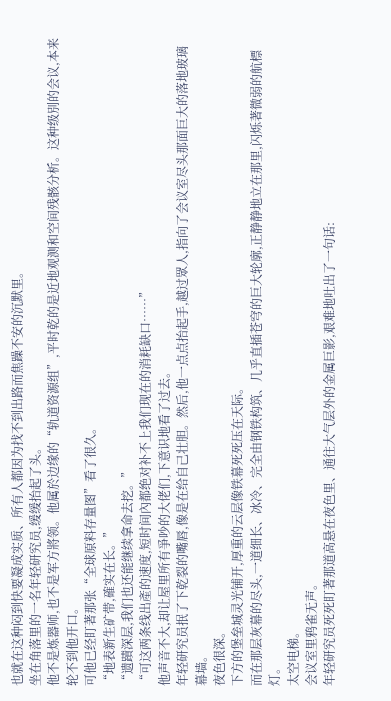也就在这种闷到快要凝成实质、所有人都因为找不到出路而焦躁不安的沉默里。
坐在角落里的一名年轻研究员,缓缓抬起了头。
他不是炼器师,也不是军方將领。他属於边缘的“轨道资源组”,平时乾的是近地观测和空间残骸分析。这种级別的会议,本来轮不到他开口。
可他已经盯著那张“全球原料存量图”看了很久。
“地表新生矿带,確实在长。”
“遗蹟深层,我们也还能继续拿命去挖。”
“可这两条线出產的速度,短时间內都绝对补不上我们现在的消耗缺口……”
他声音不大,却让屋里所有爭吵的大佬们,下意识地看了过去。
年轻研究员抿了下乾裂的嘴唇,像是在给自己壮胆。然后,他一点点抬起手,越过眾人,指向了会议室尽头那面巨大的落地玻璃幕墙。
夜色很深。
下方的堡垒城灵光铺开,厚重的云层像铁幕死死压在天际。
而在那层灰幕的尽头,一道细长、冰冷、完全由钢铁构筑、几乎直插苍穹的巨大轮廓,正静静地立在那里,闪烁著微弱的航標灯。
太空电梯。
会议室里鸦雀无声。
年轻研究员死死盯著那道高悬在夜色里、通往大气层外的金属巨影,艰难地吐出了一句话: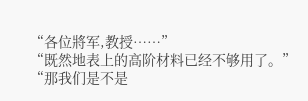“各位將军,教授……”
“既然地表上的高阶材料已经不够用了。”
“那我们是不是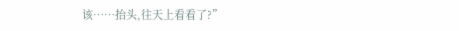该……抬头,往天上看看了?”